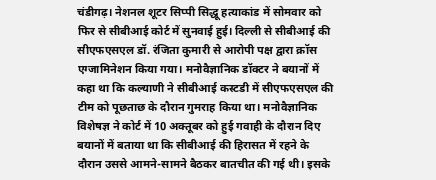चंडीगढ़। नेशनल शूटर सिप्पी सिद्धू हत्याकांड में सोमवार को फिर से सीबीआई कोर्ट में सुनवाई हुई। दिल्ली से सीबीआई की सीएफएसएल डॉ. रंजिता कुमारी से आरोपी पक्ष द्वारा क्रॉस एग्जामिनेशन किया गया। मनोवैज्ञानिक डॉक्टर ने बयानों में कहा था कि कल्याणी ने सीबीआई कस्टडी में सीएफएसएल की टीम को पूछताछ के दौरान गुमराह किया था। मनोवैज्ञानिक विशेषज्ञ ने कोर्ट में 10 अक्तूबर को हुई गवाही के दौरान दिए बयानों में बताया था कि सीबीआई की हिरासत में रहने के दौरान उससे आमने-सामने बैठकर बातचीत की गई थी। इसके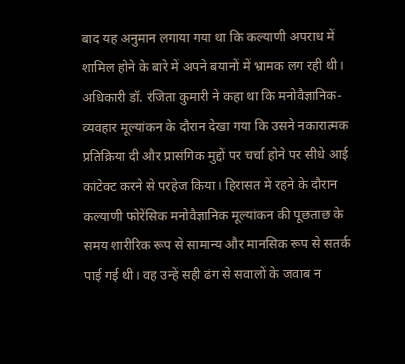बाद यह अनुमान लगाया गया था कि कल्याणी अपराध में शामिल होने के बारे में अपने बयानों में भ्रामक लग रही थी। अधिकारी डॉ. रंजिता कुमारी ने कहा था कि मनोवैज्ञानिक-व्यवहार मूल्यांकन के दौरान देखा गया कि उसने नकारात्मक प्रतिक्रिया दी और प्रासंगिक मुद्दों पर चर्चा होने पर सीधे आई कांटेक्ट करने से परहेज किया। हिरासत में रहने के दौरान कल्याणी फोरेंसिक मनोवैज्ञानिक मूल्यांकन की पूछताछ के समय शारीरिक रूप से सामान्य और मानसिक रूप से सतर्क पाई गई थी। वह उन्हें सही ढंग से सवालों के जवाब न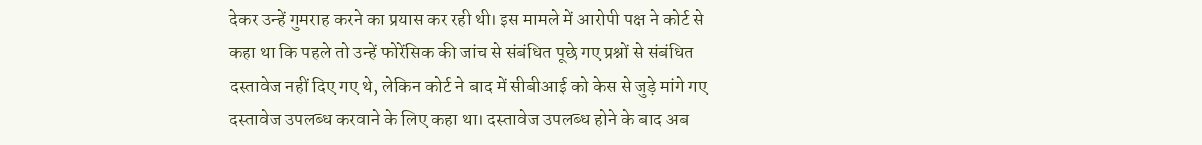देकर उन्हें गुमराह करने का प्रयास कर रही थी। इस मामले में आरोपी पक्ष ने कोर्ट से कहा था कि पहले तो उन्हें फोरेंसिक की जांच से संबंधित पूछे गए प्रश्नों से संबंधित दस्तावेज नहीं दिए गए थे, लेकिन कोर्ट ने बाद में सीबीआई को केस से जुड़े मांगे गए दस्तावेज उपलब्ध करवाने के लिए कहा था। दस्तावेज उपलब्ध होने के बाद अब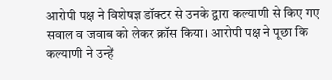आरोपी पक्ष ने विशेषज्ञ डॉक्टर से उनके द्वारा कल्याणी से किए गए सवाल व जवाब को लेकर क्रॉस किया। आरोपी पक्ष ने पूछा कि कल्याणी ने उन्हें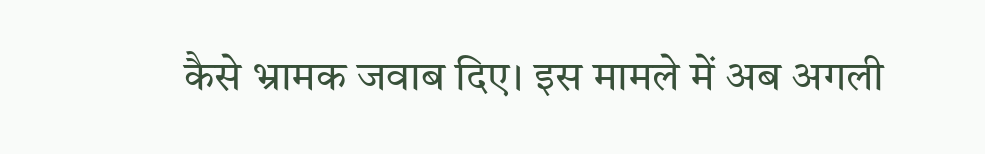कैसे भ्रामक जवाब दिए। इस मामले में अब अगली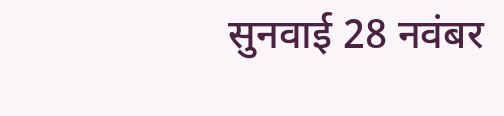सुनवाई 28 नवंबर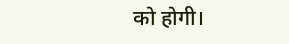को होगी।